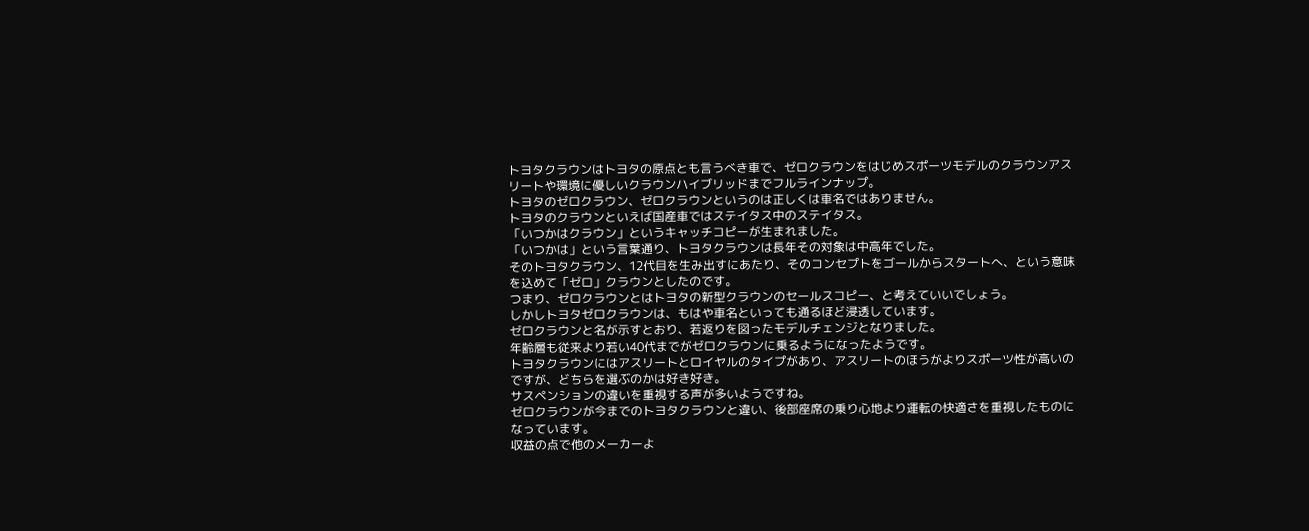トヨタクラウンはトヨタの原点とも言うべき車で、ゼロクラウンをはじめスポーツモデルのクラウンアスリートや環境に優しいクラウンハイブリッドまでフルラインナップ。
トヨタのゼロクラウン、ゼロクラウンというのは正しくは車名ではありません。
トヨタのクラウンといえば国産車ではステイタス中のステイタス。
「いつかはクラウン」というキャッチコピーが生まれました。
「いつかは」という言葉通り、トヨタクラウンは長年その対象は中高年でした。
そのトヨタクラウン、12代目を生み出すにあたり、そのコンセプトをゴールからスタートへ、という意味を込めて「ゼロ」クラウンとしたのです。
つまり、ゼロクラウンとはトヨタの新型クラウンのセールスコピー、と考えていいでしょう。
しかしトヨタゼロクラウンは、もはや車名といっても通るほど浸透しています。
ゼロクラウンと名が示すとおり、若返りを図ったモデルチェンジとなりました。
年齢層も従来より若い40代までがゼロクラウンに乗るようになったようです。
トヨタクラウンにはアスリートとロイヤルのタイプがあり、アスリートのほうがよりスポーツ性が高いのですが、どちらを選ぶのかは好き好き。
サスペンションの違いを重視する声が多いようですね。
ゼロクラウンが今までのトヨタクラウンと違い、後部座席の乗り心地より運転の快適さを重視したものになっています。
収益の点で他のメーカーよ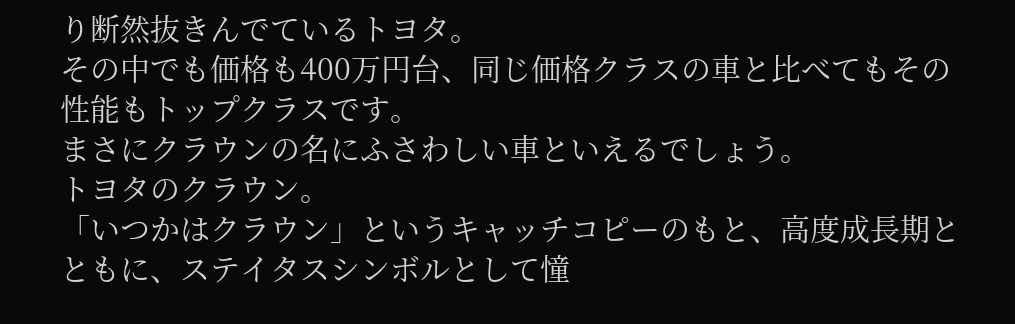り断然抜きんでているトヨタ。
その中でも価格も400万円台、同じ価格クラスの車と比べてもその性能もトップクラスです。
まさにクラウンの名にふさわしい車といえるでしょう。
トヨタのクラウン。
「いつかはクラウン」というキャッチコピーのもと、高度成長期とともに、ステイタスシンボルとして憧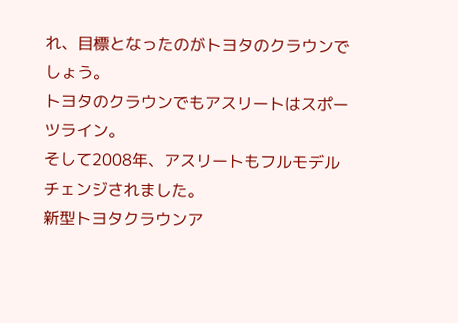れ、目標となったのがトヨタのクラウンでしょう。
トヨタのクラウンでもアスリートはスポーツライン。
そして2008年、アスリートもフルモデルチェンジされました。
新型トヨタクラウンア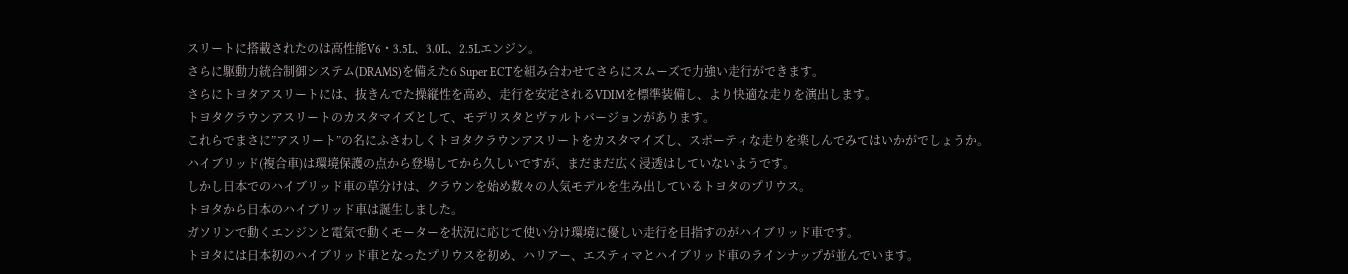スリートに搭載されたのは高性能V6・3.5L、3.0L、2.5Lエンジン。
さらに駆動力統合制御システム(DRAMS)を備えた6 Super ECTを組み合わせてさらにスムーズで力強い走行ができます。
さらにトヨタアスリートには、抜きんでた操縦性を高め、走行を安定されるVDIMを標準装備し、より快適な走りを演出します。
トヨタクラウンアスリートのカスタマイズとして、モデリスタとヴァルトバージョンがあります。
これらでまさに”アスリート”の名にふさわしくトヨタクラウンアスリートをカスタマイズし、スポーティな走りを楽しんでみてはいかがでしょうか。
ハイブリッド(複合車)は環境保護の点から登場してから久しいですが、まだまだ広く浸透はしていないようです。
しかし日本でのハイブリッド車の草分けは、クラウンを始め数々の人気モデルを生み出しているトヨタのプリウス。
トヨタから日本のハイブリッド車は誕生しました。
ガソリンで動くエンジンと電気で動くモーターを状況に応じて使い分け環境に優しい走行を目指すのがハイブリッド車です。
トヨタには日本初のハイブリッド車となったプリウスを初め、ハリアー、エスティマとハイブリッド車のラインナップが並んでいます。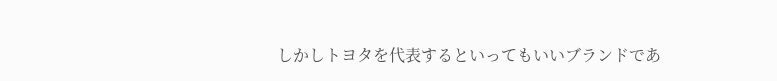しかしトヨタを代表するといってもいいブランドであ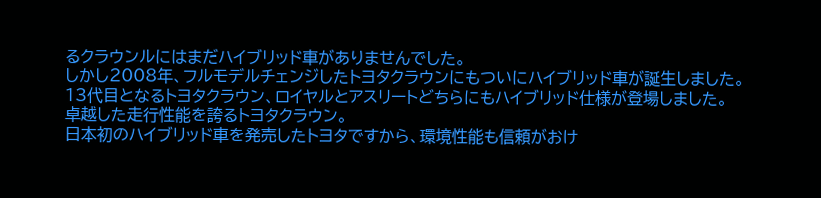るクラウンルにはまだハイブリッド車がありませんでした。
しかし2008年、フルモデルチェンジしたトヨタクラウンにもついにハイブリッド車が誕生しました。
13代目となるトヨタクラウン、ロイヤルとアスリートどちらにもハイブリッド仕様が登場しました。
卓越した走行性能を誇るトヨタクラウン。
日本初のハイブリッド車を発売したトヨタですから、環境性能も信頼がおけ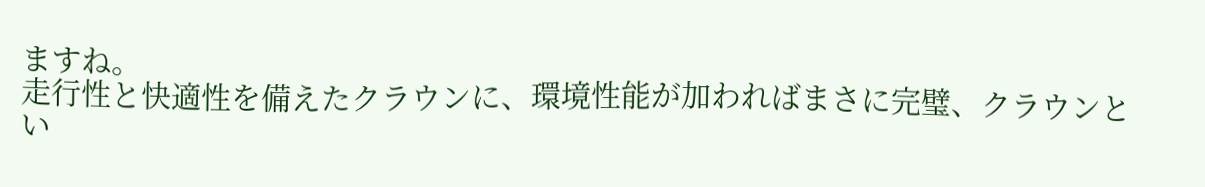ますね。
走行性と快適性を備えたクラウンに、環境性能が加わればまさに完璧、クラウンとい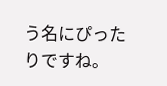う名にぴったりですね。